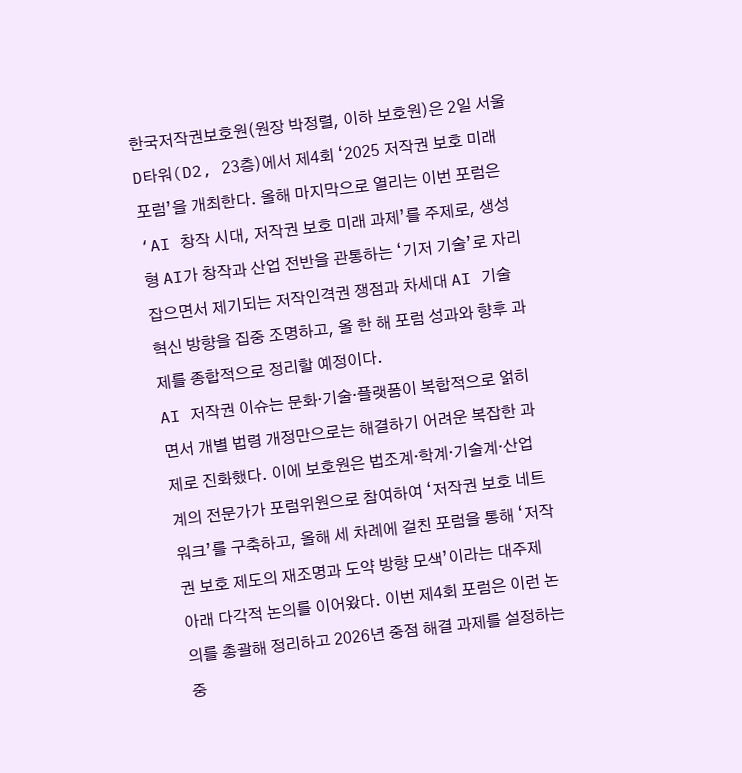한국저작권보호원(원장 박정렬, 이하 보호원)은 2일 서울 D타워(D2, 23층)에서 제4회 ‘2025 저작권 보호 미래 포럼’을 개최한다. 올해 마지막으로 열리는 이번 포럼은 ‘AI 창작 시대, 저작권 보호 미래 과제’를 주제로, 생성형 AI가 창작과 산업 전반을 관통하는 ‘기저 기술’로 자리 잡으면서 제기되는 저작인격권 쟁점과 차세대 AI 기술 혁신 방향을 집중 조명하고, 올 한 해 포럼 성과와 향후 과제를 종합적으로 정리할 예정이다.
AI 저작권 이슈는 문화·기술·플랫폼이 복합적으로 얽히면서 개별 법령 개정만으로는 해결하기 어려운 복잡한 과제로 진화했다. 이에 보호원은 법조계·학계·기술계·산업계의 전문가가 포럼위원으로 참여하여 ‘저작권 보호 네트워크’를 구축하고, 올해 세 차례에 걸친 포럼을 통해 ‘저작권 보호 제도의 재조명과 도약 방향 모색’이라는 대주제 아래 다각적 논의를 이어왔다. 이번 제4회 포럼은 이런 논의를 총괄해 정리하고 2026년 중점 해결 과제를 설정하는 중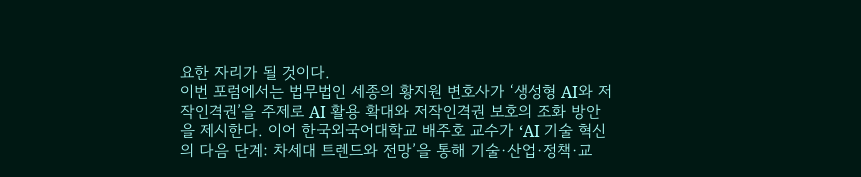요한 자리가 될 것이다.
이번 포럼에서는 법무법인 세종의 황지원 변호사가 ‘생성형 AI와 저작인격권’을 주제로 AI 활용 확대와 저작인격권 보호의 조화 방안을 제시한다. 이어 한국외국어대학교 배주호 교수가 ‘AI 기술 혁신의 다음 단계: 차세대 트렌드와 전망’을 통해 기술·산업·정책·교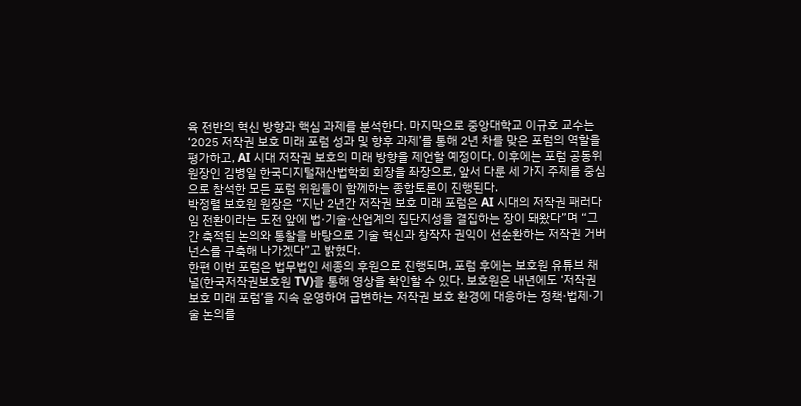육 전반의 혁신 방향과 핵심 과제를 분석한다. 마지막으로 중앙대학교 이규호 교수는 ‘2025 저작권 보호 미래 포럼 성과 및 향후 과제’를 통해 2년 차를 맞은 포럼의 역할을 평가하고, AI 시대 저작권 보호의 미래 방향을 제언할 예정이다. 이후에는 포럼 공동위원장인 김병일 한국디지털재산법학회 회장을 좌장으로, 앞서 다룬 세 가지 주제를 중심으로 참석한 모든 포럼 위원들이 함께하는 종합토론이 진행된다.
박정렬 보호원 원장은 “지난 2년간 저작권 보호 미래 포럼은 AI 시대의 저작권 패러다임 전환이라는 도전 앞에 법·기술·산업계의 집단지성을 결집하는 장이 돼왔다”며 “그간 축적된 논의와 통찰을 바탕으로 기술 혁신과 창작자 권익이 선순환하는 저작권 거버넌스를 구축해 나가겠다”고 밝혔다.
한편 이번 포럼은 법무법인 세종의 후원으로 진행되며, 포럼 후에는 보호원 유튜브 채널(한국저작권보호원 TV)을 통해 영상을 확인할 수 있다. 보호원은 내년에도 ‘저작권 보호 미래 포럼’을 지속 운영하여 급변하는 저작권 보호 환경에 대응하는 정책·법제·기술 논의를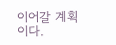이어갈 계획이다.